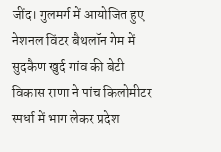जींद। गुलमर्ग में आयोजित हुए नेशनल विंटर बैथलॉन गेम में सुदकैण खुर्द गांव की बेटी विकास राणा ने पांच किलोमीटर स्पर्धा में भाग लेकर प्रदेश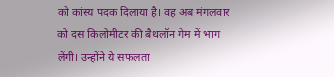को कांस्य पदक दिलाया है। वह अब मंगलवार को दस किलोमीटर की बैथलॉन गेम में भाग लेंगी। उन्होंने ये सफलता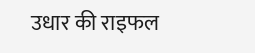उधार की राइफल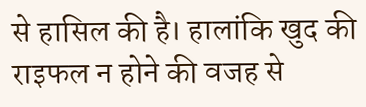से हासिल की है। हालांकि खुद की राइफल न होने की वजह से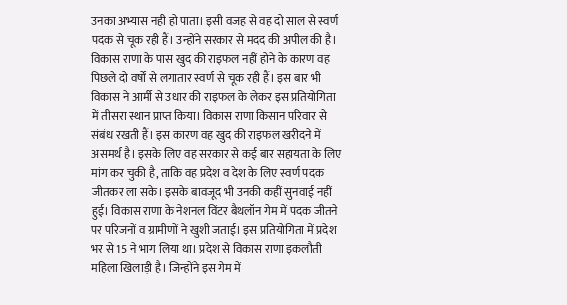उनका अभ्यास नही हो पाता। इसी वजह से वह दो साल से स्वर्ण पदक से चूक रही हैं। उन्होंने सरकार से मदद की अपील की है।
विकास राणा के पास खुद की राइफल नहीं होने के कारण वह पिछले दो वर्षों से लगातार स्वर्ण से चूक रही हैं। इस बार भी विकास ने आर्मी से उधार की राइफल के लेकर इस प्रतियोगिता में तीसरा स्थान प्राप्त किया। विकास राणा किसान परिवार से संबंध रखती हैं। इस कारण वह खुद की राइफल खरीदने में असमर्थ है। इसके लिए वह सरकार से कई बार सहायता के लिए मांग कर चुकी है, ताकि वह प्रदेश व देश के लिए स्वर्ण पदक जीतकर ला सके। इसके बावजूद भी उनकी कहीं सुनवाई नहीं हुई। विकास राणा के नेशनल विंटर बैथलॉन गेम में पदक जीतने पर परिजनों व ग्रामीणों ने खुशी जताई। इस प्रतियोगिता में प्रदेश भर से 15 ने भाग लिया था। प्रदेश से विकास राणा इकलौती महिला खिलाड़ी है। जिन्होंने इस गेम में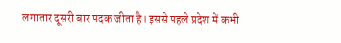लगातार दूसरी बार पदक जीता है। इससे पहले प्रदेश में कभी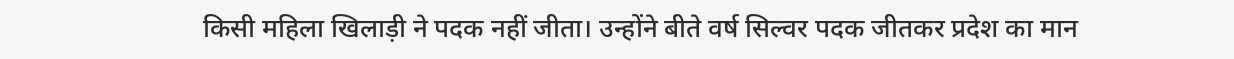किसी महिला खिलाड़ी ने पदक नहीं जीता। उन्होंने बीते वर्ष सिल्वर पदक जीतकर प्रदेश का मान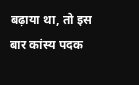बढ़ाया था, तो इस बार कांस्य पदक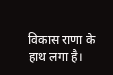विकास राणा के हाथ लगा है।